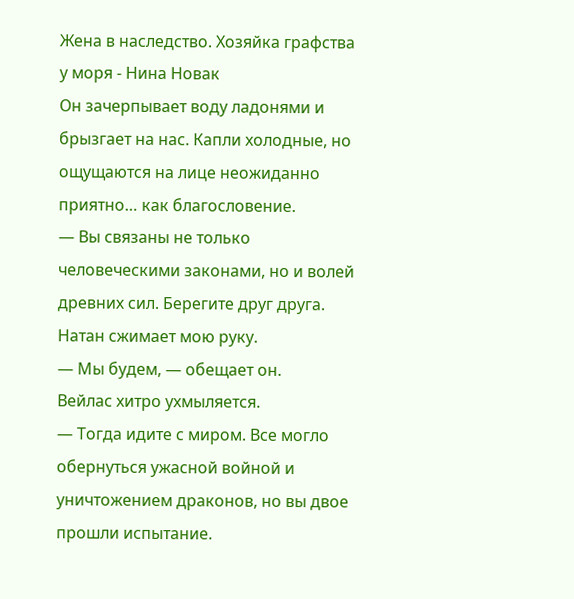Жена в наследство. Хозяйка графства у моря - Нина Новак
Он зачерпывает воду ладонями и брызгает на нас. Капли холодные, но ощущаются на лице неожиданно приятно… как благословение.
— Вы связаны не только человеческими законами, но и волей древних сил. Берегите друг друга.
Натан сжимает мою руку.
— Мы будем, — обещает он.
Вейлас хитро ухмыляется.
— Тогда идите с миром. Все могло обернуться ужасной войной и уничтожением драконов, но вы двое прошли испытание.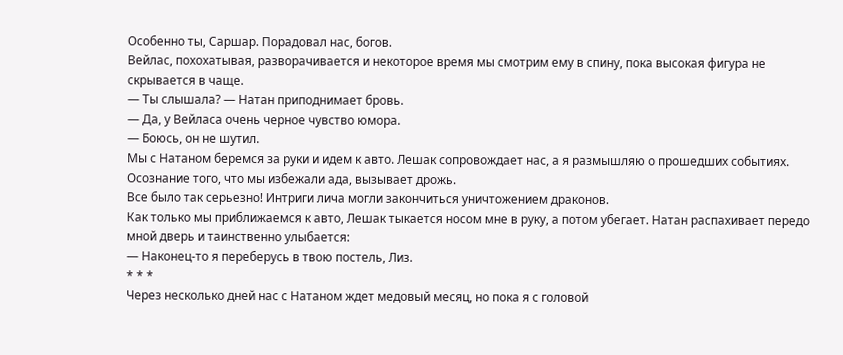Особенно ты, Саршар. Порадовал нас, богов.
Вейлас, похохатывая, разворачивается и некоторое время мы смотрим ему в спину, пока высокая фигура не скрывается в чаще.
— Ты слышала? — Натан приподнимает бровь.
— Да, у Вейласа очень черное чувство юмора.
— Боюсь, он не шутил.
Мы с Натаном беремся за руки и идем к авто. Лешак сопровождает нас, а я размышляю о прошедших событиях.
Осознание того, что мы избежали ада, вызывает дрожь.
Все было так серьезно! Интриги лича могли закончиться уничтожением драконов.
Как только мы приближаемся к авто, Лешак тыкается носом мне в руку, а потом убегает. Натан распахивает передо мной дверь и таинственно улыбается:
— Наконец-то я переберусь в твою постель, Лиз.
* * *
Через несколько дней нас с Натаном ждет медовый месяц, но пока я с головой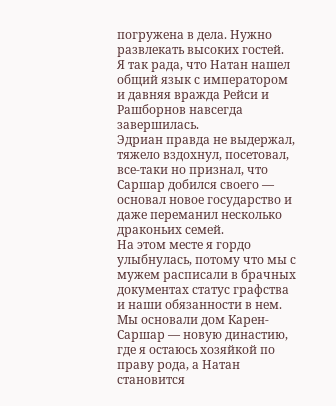погружена в дела. Нужно развлекать высоких гостей.
Я так рада, что Натан нашел общий язык с императором и давняя вражда Рейси и Рашборнов навсегда завершилась.
Эдриан правда не выдержал, тяжело вздохнул, посетовал, все-таки но признал, что Саршар добился своего — основал новое государство и даже переманил несколько драконьих семей.
На этом месте я гордо улыбнулась, потому что мы с мужем расписали в брачных документах статус графства и наши обязанности в нем.
Мы основали дом Карен-Саршар — новую династию, где я остаюсь хозяйкой по праву рода, а Натан становится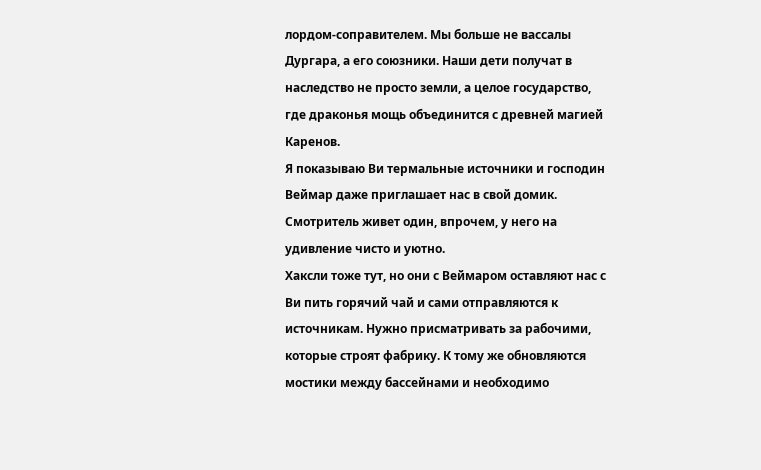лордом-соправителем. Мы больше не вассалы Дургара, а его союзники. Наши дети получат в наследство не просто земли, а целое государство, где драконья мощь объединится с древней магией Каренов.
Я показываю Ви термальные источники и господин Веймар даже приглашает нас в свой домик. Смотритель живет один, впрочем, у него на удивление чисто и уютно.
Хаксли тоже тут, но они с Веймаром оставляют нас с Ви пить горячий чай и сами отправляются к источникам. Нужно присматривать за рабочими, которые строят фабрику. К тому же обновляются мостики между бассейнами и необходимо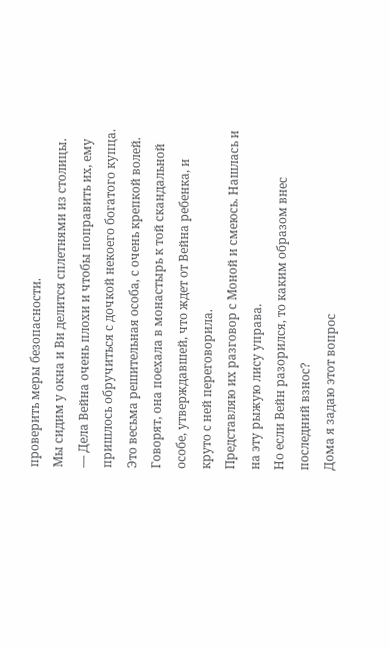проверить меры безопасности.
Мы сидим у окна и Ви делится сплетнями из столицы.
— Дела Вейна очень плохи и чтобы поправить их, ему пришлось обручиться с дочкой некоего богатого купца. Это весьма решительная особа, с очень крепкой волей. Говорят, она поехала в монастырь к той скандальной особе, утверждавшей, что ждет от Вейна ребенка, и круто с ней переговорила.
Представляю их разговор с Моной и смеюсь. Нашлась и на эту рыжую лису управа.
Но если Вейн разорился, то каким образом внес последний взнос?
Дома я задаю этот вопрос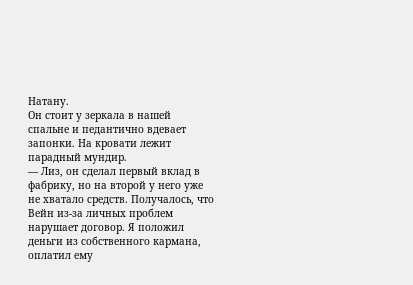Натану.
Он стоит у зеркала в нашей спальне и педантично вдевает запонки. На кровати лежит парадный мундир.
— Лиз, он сделал первый вклад в фабрику, но на второй у него уже не хватало средств. Получалось, что Вейн из-за личных проблем нарушает договор. Я положил деньги из собственного кармана, оплатил ему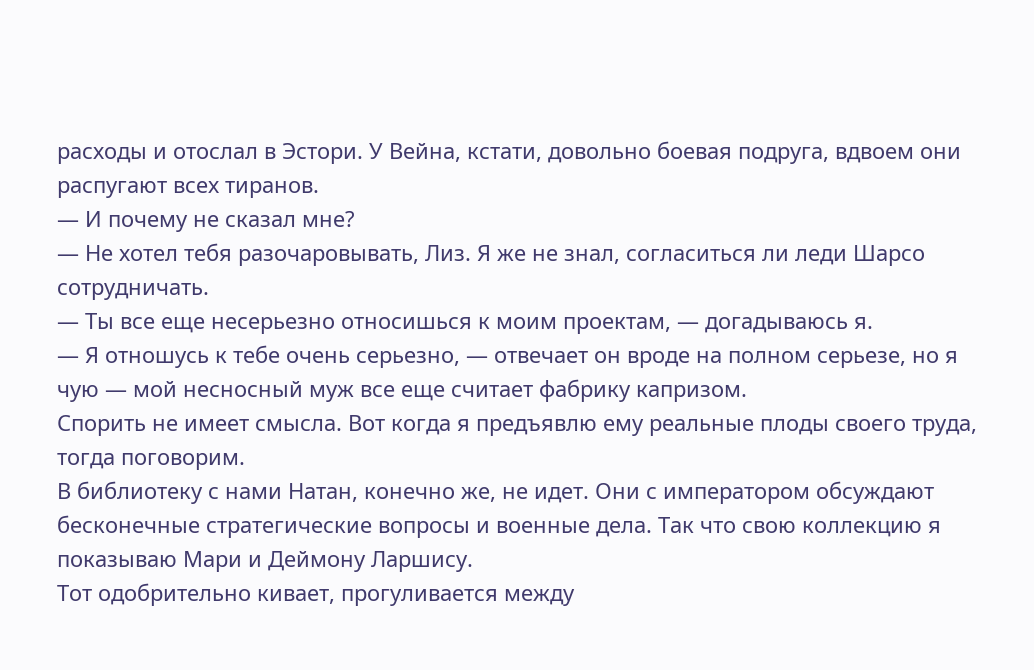расходы и отослал в Эстори. У Вейна, кстати, довольно боевая подруга, вдвоем они распугают всех тиранов.
— И почему не сказал мне?
— Не хотел тебя разочаровывать, Лиз. Я же не знал, согласиться ли леди Шарсо сотрудничать.
— Ты все еще несерьезно относишься к моим проектам, — догадываюсь я.
— Я отношусь к тебе очень серьезно, — отвечает он вроде на полном серьезе, но я чую — мой несносный муж все еще считает фабрику капризом.
Спорить не имеет смысла. Вот когда я предъявлю ему реальные плоды своего труда, тогда поговорим.
В библиотеку с нами Натан, конечно же, не идет. Они с императором обсуждают бесконечные стратегические вопросы и военные дела. Так что свою коллекцию я показываю Мари и Деймону Ларшису.
Тот одобрительно кивает, прогуливается между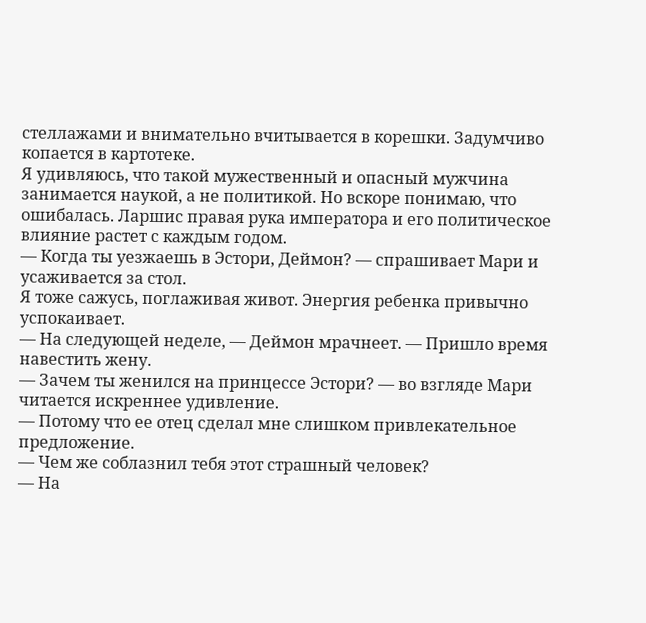стеллажами и внимательно вчитывается в корешки. Задумчиво копается в картотеке.
Я удивляюсь, что такой мужественный и опасный мужчина занимается наукой, а не политикой. Но вскоре понимаю, что ошибалась. Ларшис правая рука императора и его политическое влияние растет с каждым годом.
— Когда ты уезжаешь в Эстори, Деймон? — спрашивает Мари и усаживается за стол.
Я тоже сажусь, поглаживая живот. Энергия ребенка привычно успокаивает.
— На следующей неделе, — Деймон мрачнеет. — Пришло время навестить жену.
— Зачем ты женился на принцессе Эстори? — во взгляде Мари читается искреннее удивление.
— Потому что ее отец сделал мне слишком привлекательное предложение.
— Чем же соблазнил тебя этот страшный человек?
— На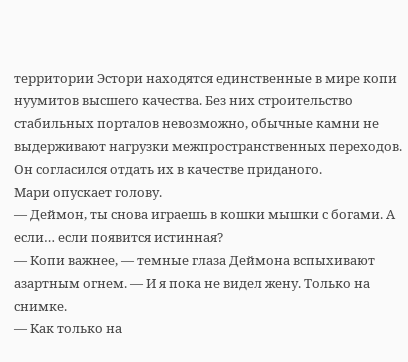территории Эстори находятся единственные в мире копи нуумитов высшего качества. Без них строительство стабильных порталов невозможно, обычные камни не выдерживают нагрузки межпространственных переходов. Он согласился отдать их в качестве приданого.
Мари опускает голову.
— Деймон, ты снова играешь в кошки мышки с богами. А если… если появится истинная?
— Копи важнее, — темные глаза Деймона вспыхивают азартным огнем. — И я пока не видел жену. Только на снимке.
— Как только на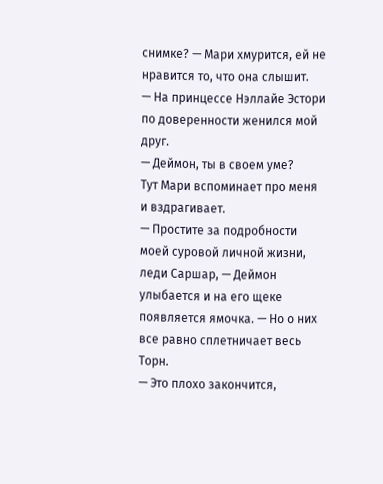снимке? — Мари хмурится, ей не нравится то, что она слышит.
— На принцессе Нэллайе Эстори по доверенности женился мой друг.
— Деймон, ты в своем уме?
Тут Мари вспоминает про меня и вздрагивает.
— Простите за подробности моей суровой личной жизни, леди Саршар, — Деймон улыбается и на его щеке появляется ямочка. — Но о них все равно сплетничает весь Торн.
— Это плохо закончится,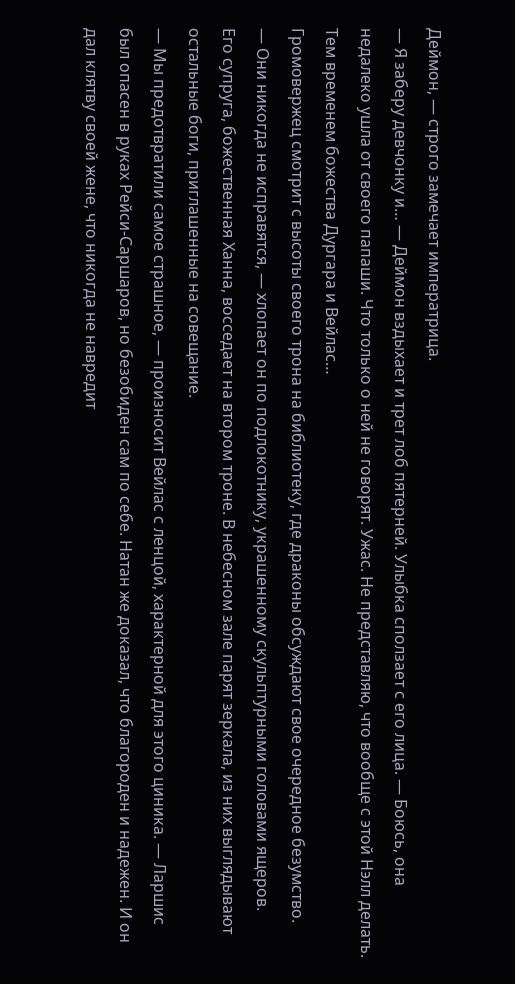Деймон, — строго замечает императрица.
— Я заберу девчонку и… — Деймон вздыхает и трет лоб пятерней. Улыбка сползает с его лица. — Боюсь, она недалеко ушла от своего папаши. Что только о ней не говорят. Ужас. Не представляю, что вообще с этой Нэлл делать.
Тем временем божества Дургара и Вейлас…
Громовержец смотрит с высоты своего трона на библиотеку, где драконы обсуждают свое очередное безумство.
— Они никогда не исправятся, — хлопает он по подлокотнику, украшенному скульптурными головами ящеров.
Его супруга, божественная Ханна, восседает на втором троне. В небесном зале парят зеркала, из них выглядывают остальные боги, приглашенные на совещание.
— Мы предотвратили самое страшное, — произносит Вейлас с ленцой, характерной для этого циника. — Ларшис был опасен в руках Рейси-Саршаров, но безобиден сам по себе. Натан же доказал, что благороден и надежен. И он дал клятву своей жене, что никогда не навредит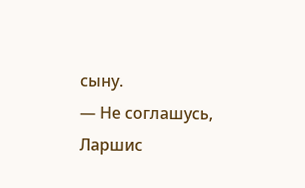сыну.
— Не соглашусь, Ларшис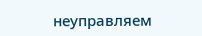неуправляем